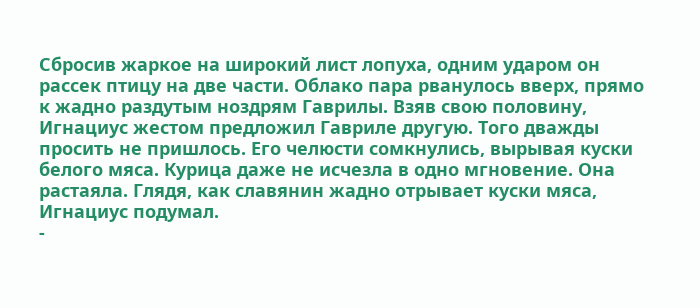Сбросив жаркое на широкий лист лопуха, одним ударом он рассек птицу на две части. Облако пара рванулось вверх, прямо к жадно раздутым ноздрям Гаврилы. Взяв свою половину, Игнациус жестом предложил Гавриле другую. Того дважды просить не пришлось. Его челюсти сомкнулись, вырывая куски белого мяса. Курица даже не исчезла в одно мгновение. Она растаяла. Глядя, как славянин жадно отрывает куски мяса, Игнациус подумал.
-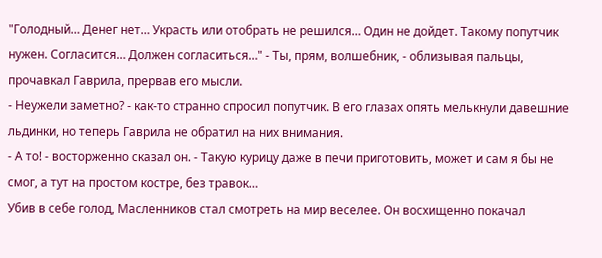"Голодный… Денег нет… Украсть или отобрать не решился… Один не дойдет. Такому попутчик нужен. Согласится… Должен согласиться…" - Ты, прям, волшебник, - облизывая пальцы, прочавкал Гаврила, прервав его мысли.
- Неужели заметно? - как-то странно спросил попутчик. В его глазах опять мелькнули давешние льдинки, но теперь Гаврила не обратил на них внимания.
- А то! - восторженно сказал он. - Такую курицу даже в печи приготовить, может и сам я бы не смог, а тут на простом костре, без травок…
Убив в себе голод, Масленников стал смотреть на мир веселее. Он восхищенно покачал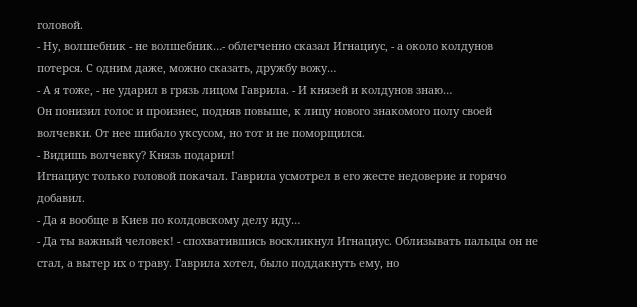головой.
- Ну, волшебник - не волшебник…- облегченно сказал Игнациус, - а около колдунов потерся. С одним даже, можно сказать, дружбу вожу…
- А я тоже, - не ударил в грязь лицом Гаврила. - И князей и колдунов знаю…
Он понизил голос и произнес, подняв повыше, к лицу нового знакомого полу своей волчевки. От нее шибало уксусом, но тот и не поморщился.
- Видишь волчевку? Князь подарил!
Игнациус только головой покачал. Гаврила усмотрел в его жесте недоверие и горячо добавил.
- Да я вообще в Киев по колдовскому делу иду…
- Да ты важный человек! - спохватившись воскликнул Игнациус. Облизывать пальцы он не стал, а вытер их о траву. Гаврила хотел, было поддакнуть ему, но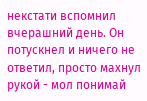некстати вспомнил вчерашний день. Он потускнел и ничего не ответил, просто махнул рукой - мол понимай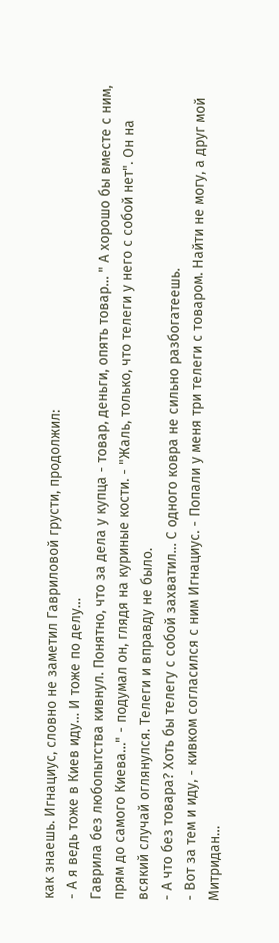как знаешь. Игнациус, словно не заметил Гавриловой грусти, продолжил:
- А я ведь тоже в Киев иду… И тоже по делу…
Гаврила без любопытства кивнул. Понятно, что за дела у купца - товар, деньги, опять товар… " А хорошо бы вместе с ним, прям до самого Киева…" - подумал он, глядя на куриные кости. - "Жаль, только, что телеги у него с собой нет". Он на всякий случай оглянулся. Телеги и вправду не было.
- А что без товара? Хоть бы телегу с собой захватил… С одного ковра не сильно разбогатеешь.
- Вот за тем и иду, - кивком согласился с ним Игнациус. - Попали у меня три телеги с товаром. Найти не могу, а друг мой Митридан…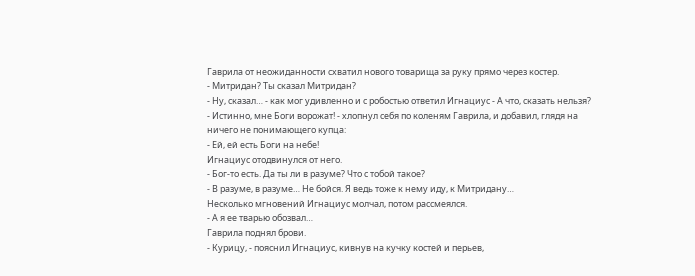Гаврила от неожиданности схватил нового товарища за руку прямо через костер.
- Митридан? Ты сказал Митридан?
- Ну, сказал… - как мог удивленно и с робостью ответил Игнациус - А что, сказать нельзя?
- Истинно, мне Боги ворожат! - хлопнул себя по коленям Гаврила, и добавил, глядя на ничего не понимающего купца:
- Ей, ей есть Боги на небе!
Игнациус отодвинулся от него.
- Бог-то есть. Да ты ли в разуме? Что с тобой такое?
- В разуме, в разуме… Не бойся. Я ведь тоже к нему иду, к Митридану…
Несколько мгновений Игнациус молчал, потом рассмеялся.
- А я ее тварью обозвал…
Гаврила поднял брови.
- Курицу, - пояснил Игнациус, кивнув на кучку костей и перьев,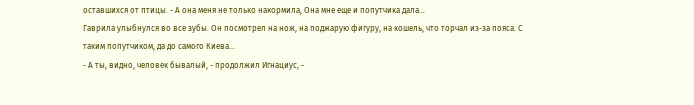оставшихся от птицы. - А она меня не только накормила, Она мне еще и попутчика дала…
Гаврила улыбнулся во все зубы. Он посмотрел на нож, на поджарую фигуру, на кошель, что торчал из-за пояса. С таким попутчиком, да до самого Киева…
- А ты, видно, человек бывалый, - продолжил Игнациус, -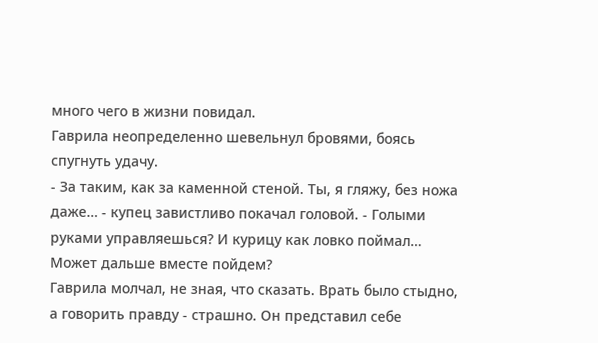много чего в жизни повидал.
Гаврила неопределенно шевельнул бровями, боясь спугнуть удачу.
- За таким, как за каменной стеной. Ты, я гляжу, без ножа даже… - купец завистливо покачал головой. - Голыми руками управляешься? И курицу как ловко поймал… Может дальше вместе пойдем?
Гаврила молчал, не зная, что сказать. Врать было стыдно, а говорить правду - страшно. Он представил себе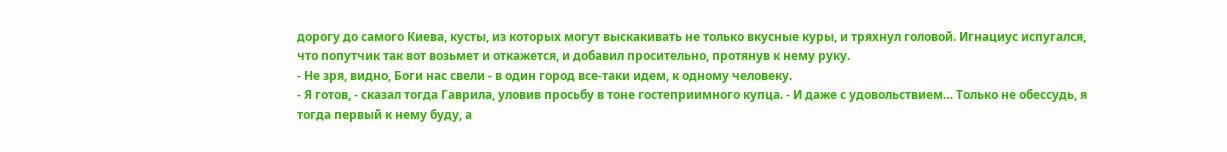дорогу до самого Киева, кусты, из которых могут выскакивать не только вкусные куры, и тряхнул головой. Игнациус испугался, что попутчик так вот возьмет и откажется, и добавил просительно, протянув к нему руку.
- Не зря, видно, Боги нас свели - в один город все-таки идем, к одному человеку.
- Я готов, - сказал тогда Гаврила, уловив просьбу в тоне гостеприимного купца. - И даже с удовольствием… Только не обессудь, я тогда первый к нему буду, а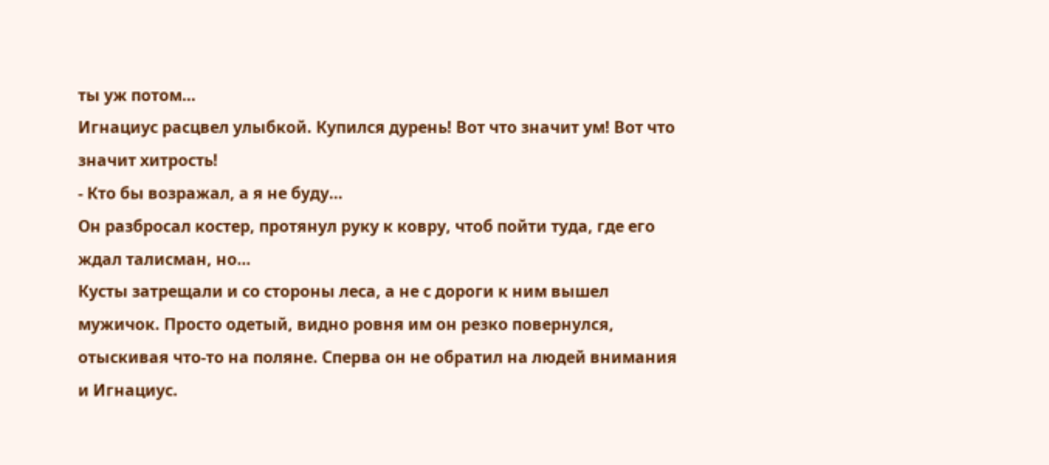ты уж потом…
Игнациус расцвел улыбкой. Купился дурень! Вот что значит ум! Вот что значит хитрость!
- Кто бы возражал, а я не буду…
Он разбросал костер, протянул руку к ковру, чтоб пойти туда, где его ждал талисман, но…
Кусты затрещали и со стороны леса, а не с дороги к ним вышел мужичок. Просто одетый, видно ровня им он резко повернулся, отыскивая что-то на поляне. Сперва он не обратил на людей внимания и Игнациус.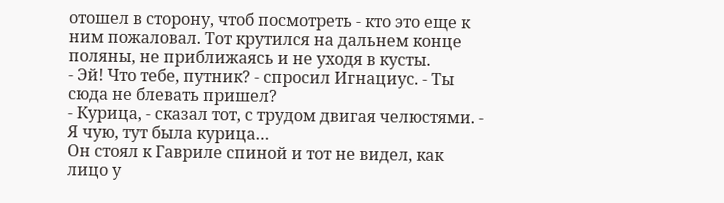отошел в сторону, чтоб посмотреть - кто это еще к ним пожаловал. Тот крутился на дальнем конце поляны, не приближаясь и не уходя в кусты.
- Эй! Что тебе, путник? - спросил Игнациус. - Ты сюда не блевать пришел?
- Курица, - сказал тот, с трудом двигая челюстями. - Я чую, тут была курица…
Он стоял к Гавриле спиной и тот не видел, как лицо у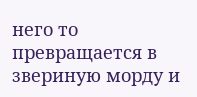него то превращается в звериную морду и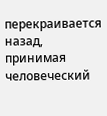перекраивается назад, принимая человеческий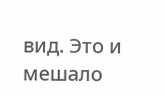вид. Это и мешало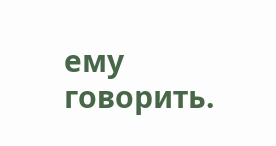ему говорить.